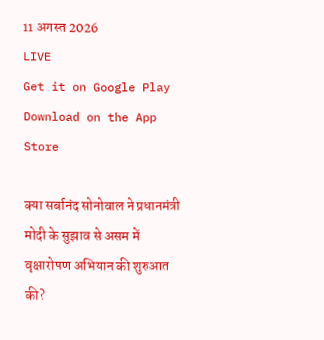11 अगस्त 2026
LIVE
Get it on Google Play Download on the App Store

क्या सर्बानंद सोनोवाल ने प्रधानमंत्री मोदी के सुझाव से असम में वृक्षारोपण अभियान की शुरुआत की?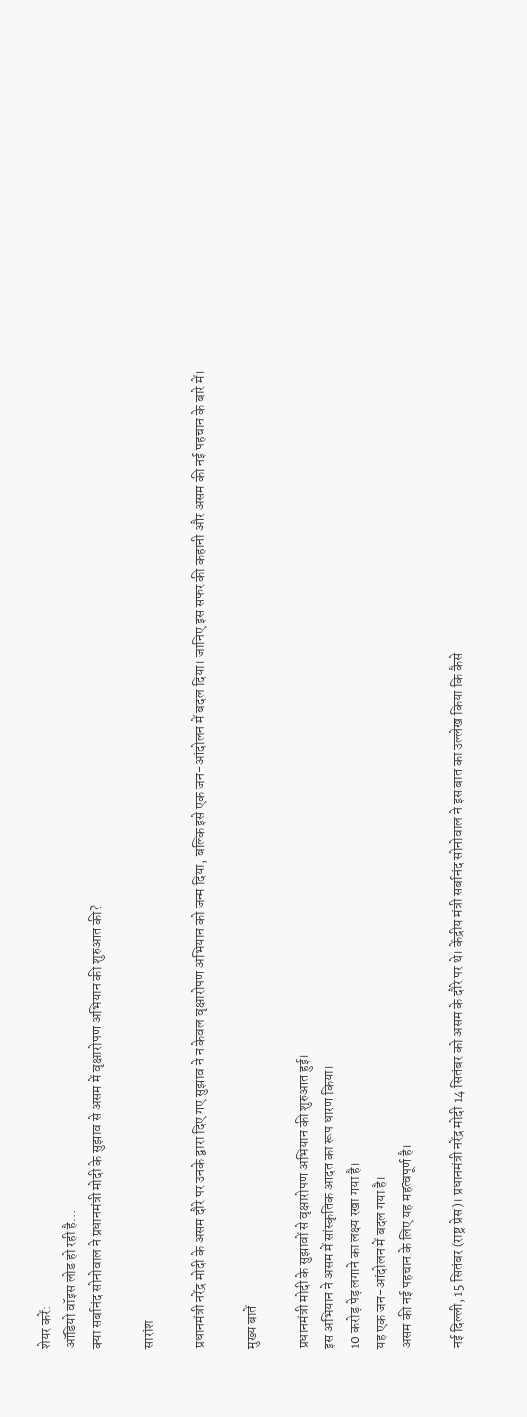शेयर करें:
ऑडियो वॉइस लोड हो रही है…
क्या सर्बानंद सोनोवाल ने प्रधानमंत्री मोदी के सुझाव से असम में वृक्षारोपण अभियान की शुरुआत की?

सारांश

प्रधानमंत्री नरेंद्र मोदी के असम दौरे पर उनके द्वारा दिए गए सुझाव ने न केवल वृक्षारोपण अभियान को जन्म दिया, बल्कि इसे एक जन-आंदोलन में बदल दिया। जानिए इस सफर की कहानी और असम की नई पहचान के बारे में।

मुख्य बातें

प्रधानमंत्री मोदी के सुझावों से वृक्षारोपण अभियान की शुरुआत हुई।
इस अभियान ने असम में सांस्कृतिक आदत का रूप धारण किया।
10 करोड़ पेड़ लगाने का लक्ष्य रखा गया है।
यह एक जन-आंदोलन में बदल गया है।
असम की नई पहचान के लिए यह महत्वपूर्ण है।

नई दिल्ली, 15 सितंबर (राष्ट्र प्रेस)। प्रधानमंत्री नरेंद्र मोदी 14 सितंबर को असम के दौरे पर थे। केंद्रीय मंत्री सर्बानंद सोनोवाल ने इस बात का उल्लेख किया कि कैसे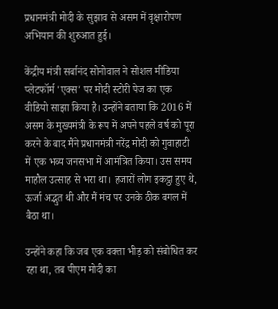प्रधानमंत्री मोदी के सुझाव से असम में वृक्षारोपण अभियान की शुरुआत हुई।

केंद्रीय मंत्री सर्बानंद सोनोवाल ने सोशल मीडिया प्लेटफॉर्म 'एक्स' पर मोदी स्टोरी पेज का एक वीडियो साझा किया है। उन्होंने बताया कि 2016 में असम के मुख्यमंत्री के रूप में अपने पहले वर्ष को पूरा करने के बाद मैंने प्रधानमंत्री नरेंद्र मोदी को गुवाहाटी में एक भव्य जनसभा में आमंत्रित किया। उस समय माहौल उत्साह से भरा था। हजारों लोग इकट्ठा हुए थे, ऊर्जा अद्भुत थी और मैं मंच पर उनके ठीक बगल में बैठा था।

उन्होंने कहा कि जब एक वक्ता भीड़ को संबोधित कर रहा था, तब पीएम मोदी का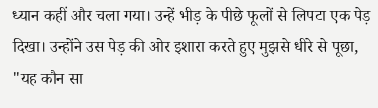ध्यान कहीं और चला गया। उन्हें भीड़ के पीछे फूलों से लिपटा एक पेड़ दिखा। उन्होंने उस पेड़ की ओर इशारा करते हुए मुझसे धीरे से पूछा, "यह कौन सा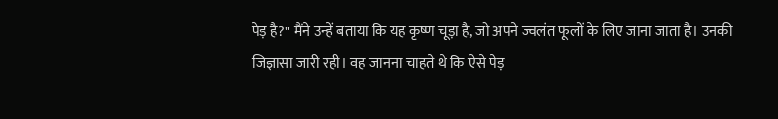पेड़ है?" मैंने उन्हें बताया कि यह कृष्ण चूड़ा है, जो अपने ज्वलंत फूलों के लिए जाना जाता है। उनकी जिज्ञासा जारी रही। वह जानना चाहते थे कि ऐसे पेड़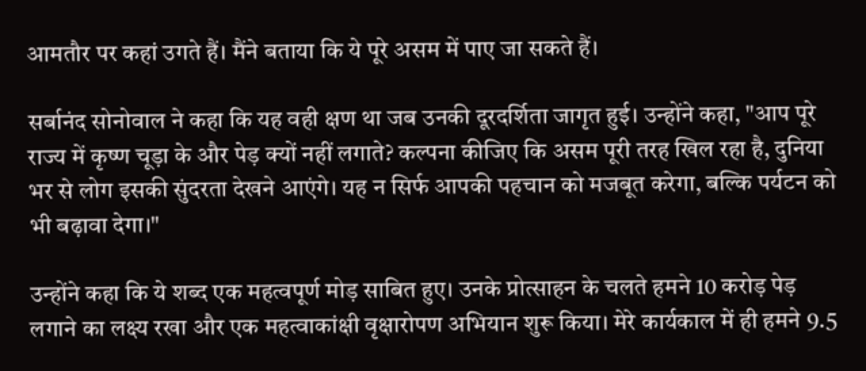आमतौर पर कहां उगते हैं। मैंने बताया कि ये पूरे असम में पाए जा सकते हैं।

सर्बानंद सोनोवाल ने कहा कि यह वही क्षण था जब उनकी दूरदर्शिता जागृत हुई। उन्होंने कहा, "आप पूरे राज्य में कृष्ण चूड़ा के और पेड़ क्यों नहीं लगाते? कल्पना कीजिए कि असम पूरी तरह खिल रहा है, दुनिया भर से लोग इसकी सुंदरता देखने आएंगे। यह न सिर्फ आपकी पहचान को मजबूत करेगा, बल्कि पर्यटन को भी बढ़ावा देगा।"

उन्होंने कहा कि ये शब्द एक महत्वपूर्ण मोड़ साबित हुए। उनके प्रोत्साहन के चलते हमने 10 करोड़ पेड़ लगाने का लक्ष्य रखा और एक महत्वाकांक्षी वृक्षारोपण अभियान शुरू किया। मेरे कार्यकाल में ही हमने 9.5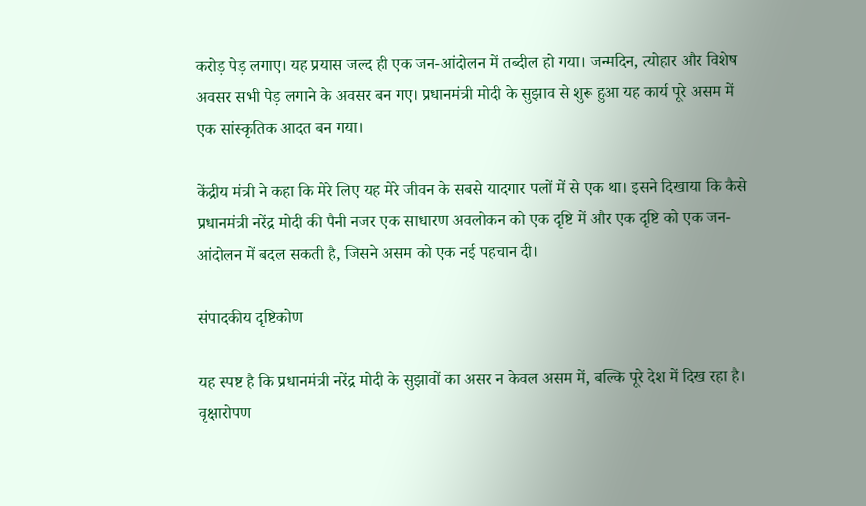करोड़ पेड़ लगाए। यह प्रयास जल्द ही एक जन-आंदोलन में तब्दील हो गया। जन्मदिन, त्योहार और विशेष अवसर सभी पेड़ लगाने के अवसर बन गए। प्रधानमंत्री मोदी के सुझाव से शुरू हुआ यह कार्य पूरे असम में एक सांस्कृतिक आदत बन गया।

केंद्रीय मंत्री ने कहा कि मेरे लिए यह मेरे जीवन के सबसे यादगार पलों में से एक था। इसने दिखाया कि कैसे प्रधानमंत्री नरेंद्र मोदी की पैनी नजर एक साधारण अवलोकन को एक दृष्टि में और एक दृष्टि को एक जन-आंदोलन में बदल सकती है, जिसने असम को एक नई पहचान दी।

संपादकीय दृष्टिकोण

यह स्पष्ट है कि प्रधानमंत्री नरेंद्र मोदी के सुझावों का असर न केवल असम में, बल्कि पूरे देश में दिख रहा है। वृक्षारोपण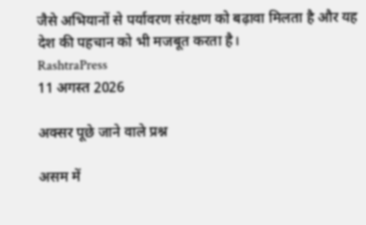जैसे अभियानों से पर्यावरण संरक्षण को बढ़ावा मिलता है और यह देश की पहचान को भी मजबूत करता है।
RashtraPress
11 अगस्त 2026

अक्सर पूछे जाने वाले प्रश्न

असम में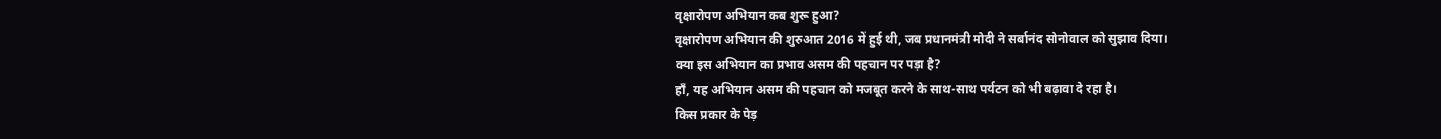वृक्षारोपण अभियान कब शुरू हुआ?
वृक्षारोपण अभियान की शुरुआत 2016 में हुई थी, जब प्रधानमंत्री मोदी ने सर्बानंद सोनोवाल को सुझाव दिया।
क्या इस अभियान का प्रभाव असम की पहचान पर पड़ा है?
हाँ, यह अभियान असम की पहचान को मजबूत करने के साथ-साथ पर्यटन को भी बढ़ावा दे रहा है।
किस प्रकार के पेड़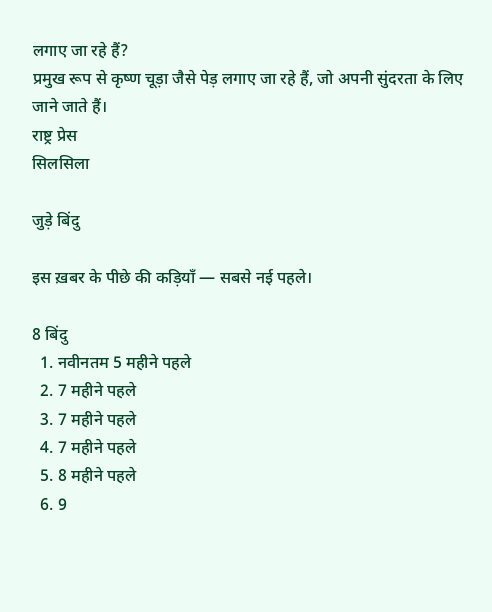लगाए जा रहे हैं?
प्रमुख रूप से कृष्ण चूड़ा जैसे पेड़ लगाए जा रहे हैं, जो अपनी सुंदरता के लिए जाने जाते हैं।
राष्ट्र प्रेस
सिलसिला

जुड़े बिंदु

इस ख़बर के पीछे की कड़ियाँ — सबसे नई पहले।

8 बिंदु
  1. नवीनतम 5 महीने पहले
  2. 7 महीने पहले
  3. 7 महीने पहले
  4. 7 महीने पहले
  5. 8 महीने पहले
  6. 9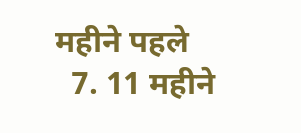महीने पहले
  7. 11 महीने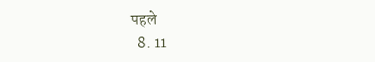पहले
  8. 11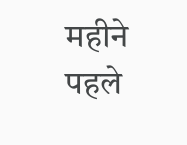महीने पहले